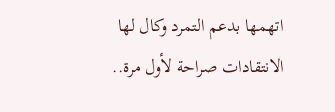اتهمها بدعم التمرد وكال لها الانتقادات صراحة لأول مرة..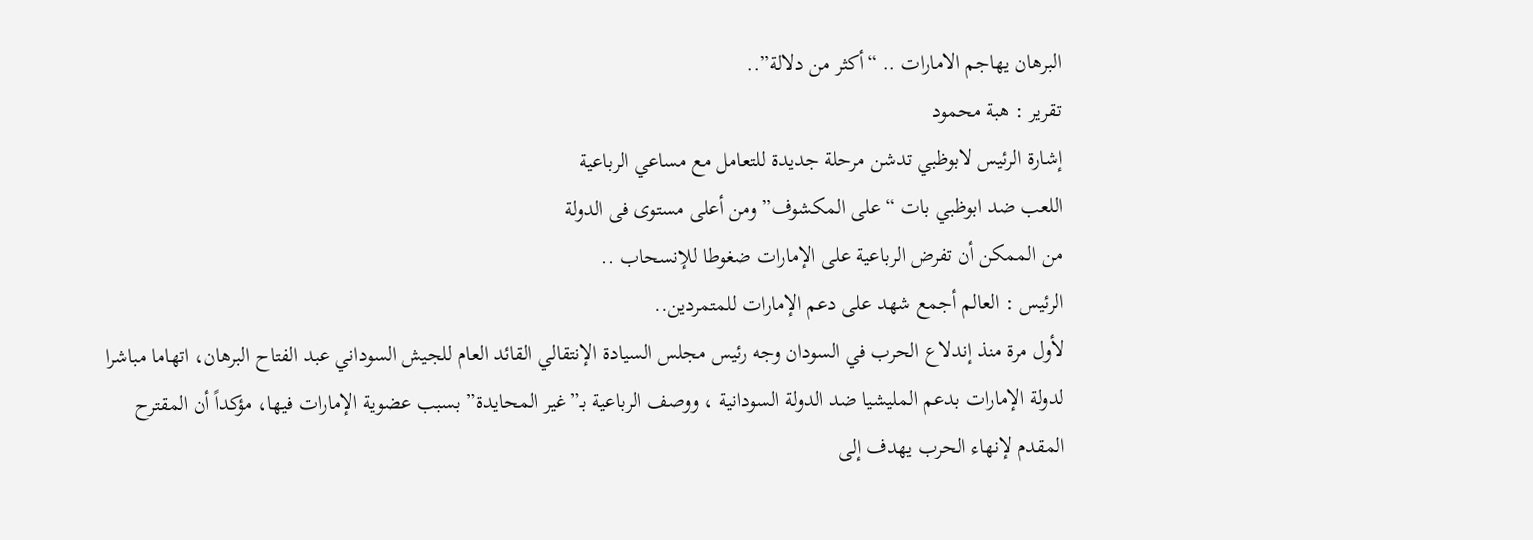البرهان يهاجم الامارات .. “أكثر من دلالة”..
تقرير : هبة محمود
إشارة الرئيس لابوظبي تدشن مرحلة جديدة للتعامل مع مساعي الرباعية
اللعب ضد ابوظبي بات “على المكشوف” ومن أعلى مستوى فى الدولة
من الممكن أن تفرض الرباعية على الإمارات ضغوطا للإنسحاب ..
الرئيس : العالم أجمع شهد على دعم الإمارات للمتمردين..
لأول مرة منذ إندلاع الحرب في السودان وجه رئيس مجلس السيادة الإنتقالي القائد العام للجيش السوداني عبد الفتاح البرهان، اتهاما مباشرا لدولة الإمارات بدعم المليشيا ضد الدولة السودانية ، ووصف الرباعية بـ”غير المحايدة” بسبب عضوية الإمارات فيها، مؤكداً أن المقترح المقدم لإنهاء الحرب يهدف إلى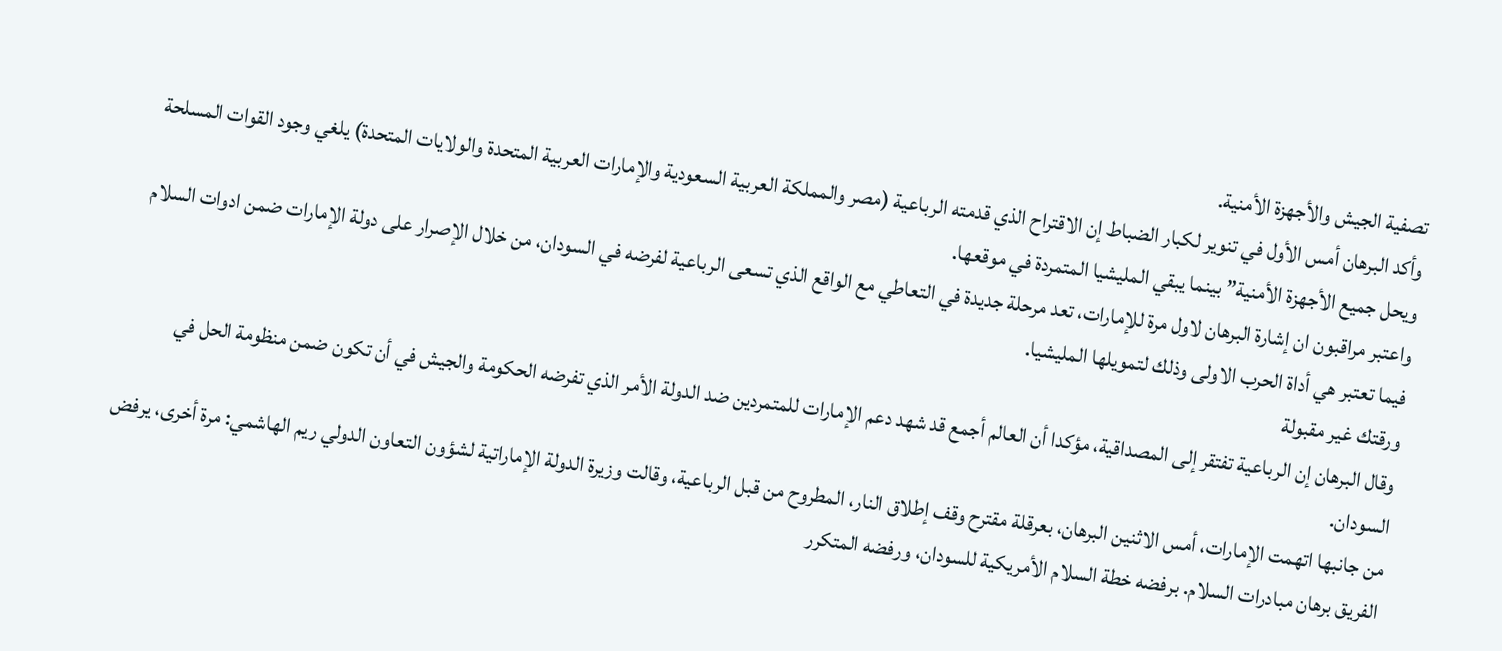تصفية الجيش والأجهزة الأمنية.
وأكد البرهان أمس الأول في تنوير لكبار الضباط إن الاقتراح الذي قدمته الرباعية (مصر والمملكة العربية السعودية والإمارات العربية المتحدة والولايات المتحدة) يلغي وجود القوات المسلحة ويحل جميع الأجهزة الأمنية” بينما يبقي المليشيا المتمردة في موقعها.
واعتبر مراقبون ان إشارة البرهان لاول مرة للإمارات، تعد مرحلة جديدة في التعاطي مع الواقع الذي تسعى الرباعية لفرضه في السودان، من خلال الإصرار على دولة الإمارات ضمن ادوات السلام فيما تعتبر هي أداة الحرب الاولى وذلك لتمويلها المليشيا.
ورقتك غير مقبولة
وقال البرهان إن الرباعية تفتقر إلى المصداقية، مؤكدا أن العالم أجمع قد شهد دعم الإمارات للمتمردين ضد الدولة الأمر الذي تفرضه الحكومة والجيش في أن تكون ضمن منظومة الحل في السودان.
من جانبها اتهمت الإمارات، أمس الاثنين البرهان، بعرقلة مقترح وقف إطلاق النار، المطروح من قبل الرباعية، وقالت وزيرة الدولة الإماراتية لشؤون التعاون الدولي ريم الهاشمي: مرة أخرى، يرفض الفريق برهان مبادرات السلام. برفضه خطة السلام الأمريكية للسودان، ورفضه المتكرر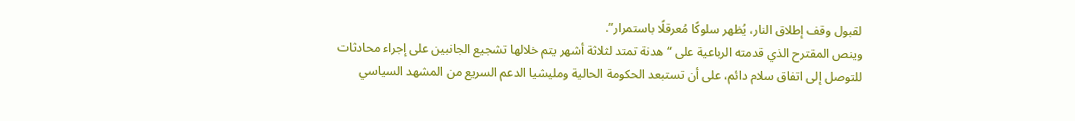لقبول وقف إطلاق النار، يُظهر سلوكًا مُعرقلًا باستمرار”.
وينص المقترح الذي قدمته الرباعية على “هدنة تمتد لثلاثة أشهر يتم خلالها تشجيع الجانبين على إجراء محادثات للتوصل إلى اتفاق سلام دائم، على أن تستبعد الحكومة الحالية ومليشيا الدعم السريع من المشهد السياسي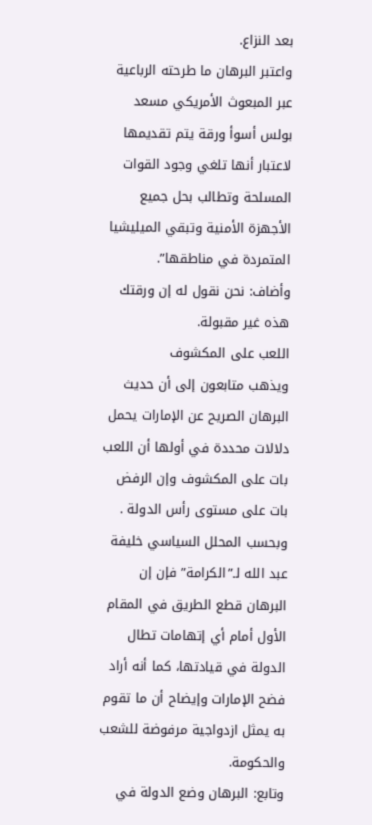بعد النزاع.
واعتبر البرهان ما طرحته الرباعية عبر المبعوث الأمريكي مسعد بولس أسوأ ورقة يتم تقديمها لاعتبار أنها تلغي وجود القوات المسلحة وتطالب بحل جميع الأجهزة الأمنية وتبقي الميليشيا المتمردة في مناطقها”.
وأضاف: نحن نقول له إن ورقتك هذه غير مقبولة.
اللعب على المكشوف
ويذهب متابعون إلى أن حديث البرهان الصريح عن الإمارات يحمل دلالات محددة في أولها أن اللعب بات على المكشوف وإن الرفض بات على مستوى رأس الدولة .
وبحسب المحلل السياسي خليفة عبد الله لـ”الكرامة” فإن إن البرهان قطع الطريق في المقام الأول أمام أي إتهامات تطال الدولة في قيادتها، كما أنه أراد فضح الإمارات وإيضاح أن ما تقوم به يمثل ازدواجية مرفوضة للشعب والحكومة.
وتابع: البرهان وضع الدولة في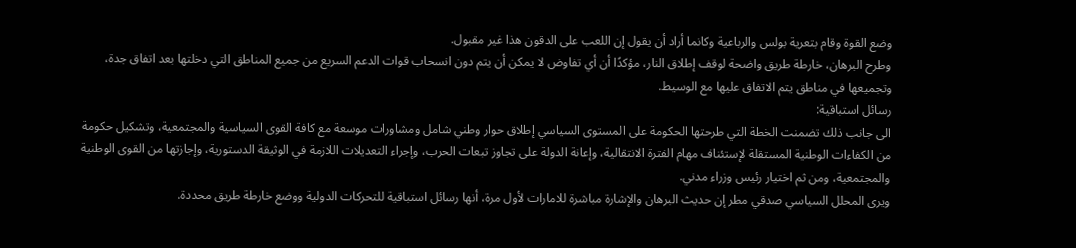وضع القوة وقام بتعرية بولس والرباعية وكانما أراد أن يقول إن اللعب على الدقون هذا غير مقبول.
وطرح البرهان، خارطة طريق واضحة لوقف إطلاق النار، مؤكدًا أن أي تفاوض لا يمكن أن يتم دون انسحاب قوات الدعم السريع من جميع المناطق التي دخلتها بعد اتفاق جدة، وتجميعها في مناطق يتم الاتفاق عليها مع الوسيط.
رسائل استباقية:
الى جانب ذلك تضمنت الخطة التي طرحتها الحكومة على المستوى السياسي إطلاق حوار وطني شامل ومشاورات موسعة مع كافة القوى السياسية والمجتمعية، وتشكيل حكومة من الكفاءات الوطنية المستقلة لإستئناف مهام الفترة الانتقالية، وإعانة الدولة على تجاوز تبعات الحرب، وإجراء التعديلات اللازمة في الوثيقة الدستورية، وإجازتها من القوى الوطنية والمجتمعية، ومن ثم اختيار رئيس وزراء مدني.
ويرى المحلل السياسي صدقي مطر إن حديث البرهان والإشارة مباشرة للامارات لأول مرة، أنها رسائل استباقية للتحركات الدولية ووضع خارطة طريق محددة.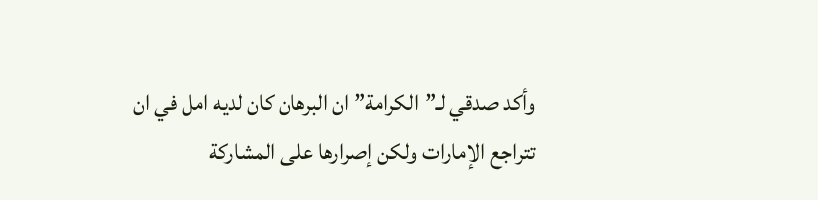وأكد صدقي لـ”الكرامة” ان البرهان كان لديه امل في ان تتراجع الإمارات ولكن إصرارها على المشاركة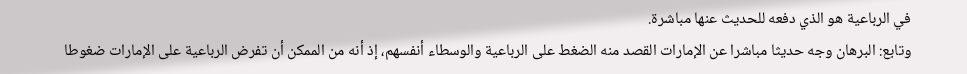في الرباعية هو الذي دفعه للحديث عنها مباشرة.
وتابع: البرهان وجه حديثا مباشرا عن الإمارات القصد منه الضغط على الرباعية والوسطاء أنفسهم، إذ أنه من الممكن أن تفرض الرباعية على الإمارات ضغوطا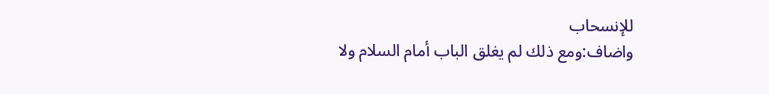للإنسحاب
واضاف:ومع ذلك لم يغلق الباب أمام السلام ولا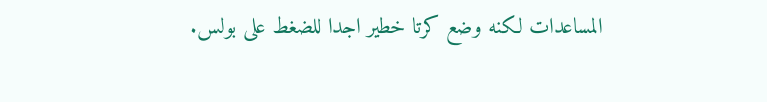المساعدات لكنه وضع كرتا خطير اجدا للضغط على بولس.